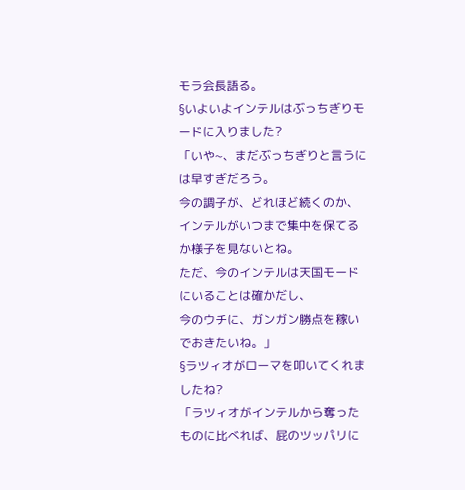モラ会長語る。
§いよいよインテルはぶっちぎりモードに入りました?
「いや~、まだぶっちぎりと言うには早すぎだろう。
今の調子が、どれほど続くのか、
インテルがいつまで集中を保てるか様子を見ないとね。
ただ、今のインテルは天国モードにいることは確かだし、
今のウチに、ガンガン勝点を稼いでおきたいね。」
§ラツィオがローマを叩いてくれましたね?
「ラツィオがインテルから奪ったものに比べれば、屁のツッパリに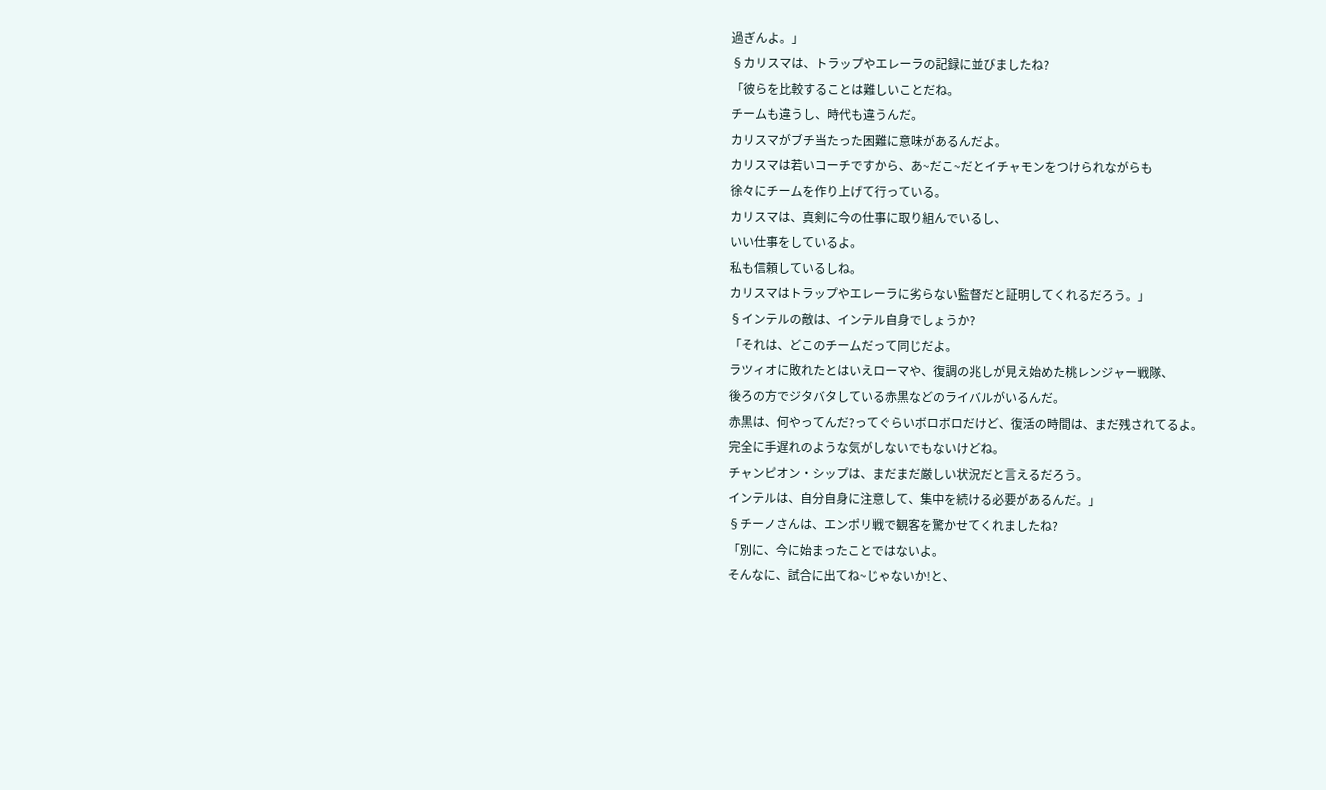過ぎんよ。」
§カリスマは、トラップやエレーラの記録に並びましたね?
「彼らを比較することは難しいことだね。
チームも違うし、時代も違うんだ。
カリスマがブチ当たった困難に意味があるんだよ。
カリスマは若いコーチですから、あ~だこ~だとイチャモンをつけられながらも
徐々にチームを作り上げて行っている。
カリスマは、真剣に今の仕事に取り組んでいるし、
いい仕事をしているよ。
私も信頼しているしね。
カリスマはトラップやエレーラに劣らない監督だと証明してくれるだろう。」
§インテルの敵は、インテル自身でしょうか?
「それは、どこのチームだって同じだよ。
ラツィオに敗れたとはいえローマや、復調の兆しが見え始めた桃レンジャー戦隊、
後ろの方でジタバタしている赤黒などのライバルがいるんだ。
赤黒は、何やってんだ?ってぐらいボロボロだけど、復活の時間は、まだ残されてるよ。
完全に手遅れのような気がしないでもないけどね。
チャンピオン・シップは、まだまだ厳しい状況だと言えるだろう。
インテルは、自分自身に注意して、集中を続ける必要があるんだ。」
§チーノさんは、エンポリ戦で観客を驚かせてくれましたね?
「別に、今に始まったことではないよ。
そんなに、試合に出てね~じゃないか!と、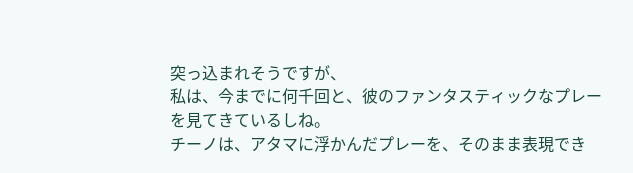突っ込まれそうですが、
私は、今までに何千回と、彼のファンタスティックなプレーを見てきているしね。
チーノは、アタマに浮かんだプレーを、そのまま表現でき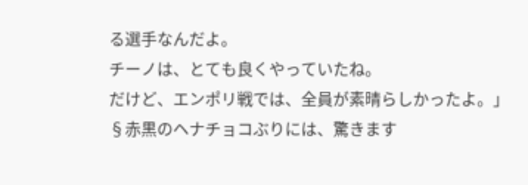る選手なんだよ。
チーノは、とても良くやっていたね。
だけど、エンポリ戦では、全員が素晴らしかったよ。」
§赤黒のヘナチョコぶりには、驚きます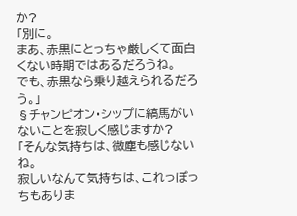か?
「別に。
まあ、赤黒にとっちゃ厳しくて面白くない時期ではあるだろうね。
でも、赤黒なら乗り越えられるだろう。」
§チャンピオン・シップに縞馬がいないことを寂しく感じますか?
「そんな気持ちは、微塵も感じないね。
寂しいなんて気持ちは、これっぽっちもありま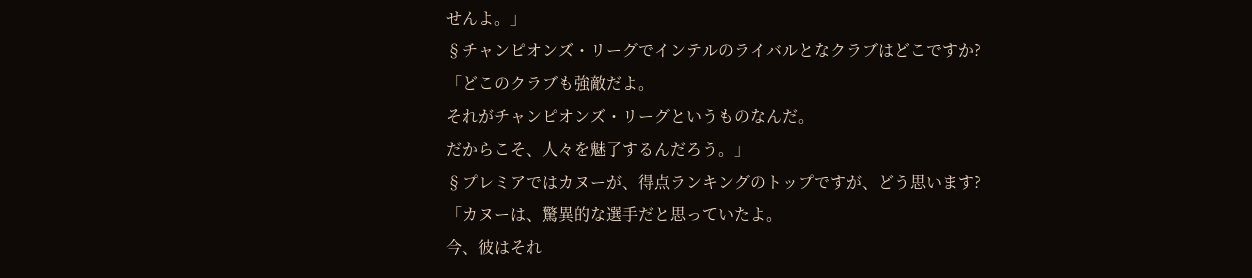せんよ。」
§チャンピオンズ・リーグでインテルのライバルとなクラブはどこですか?
「どこのクラブも強敵だよ。
それがチャンピオンズ・リーグというものなんだ。
だからこそ、人々を魅了するんだろう。」
§プレミアではカヌーが、得点ランキングのトップですが、どう思います?
「カヌーは、驚異的な選手だと思っていたよ。
今、彼はそれ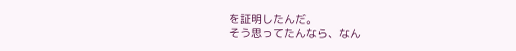を証明したんだ。
そう思ってたんなら、なん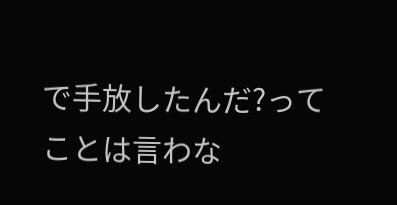で手放したんだ?ってことは言わな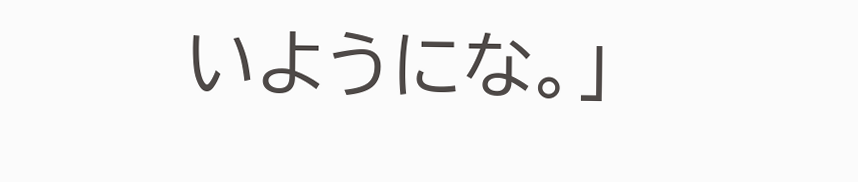いようにな。」